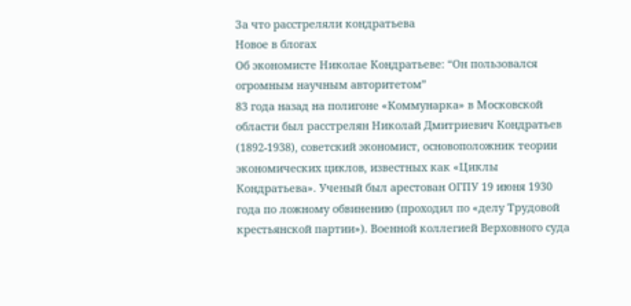За что расстреляли кондратьева
Новое в блогах
Об экономисте Николае Кондратьеве: “Он пользовался огромным научным авторитетом”
83 года назад на полигоне «Коммунарка» в Московской области был расстрелян Николай Дмитриевич Кондратьев (1892-1938), советский экономист, основоположник теории экономических циклов, известных как «Циклы Кондратьева». Ученый был арестован ОГПУ 19 июня 1930 года по ложному обвинению (проходил по «делу Трудовой крестьянской партии»). Военной коллегией Верховного суда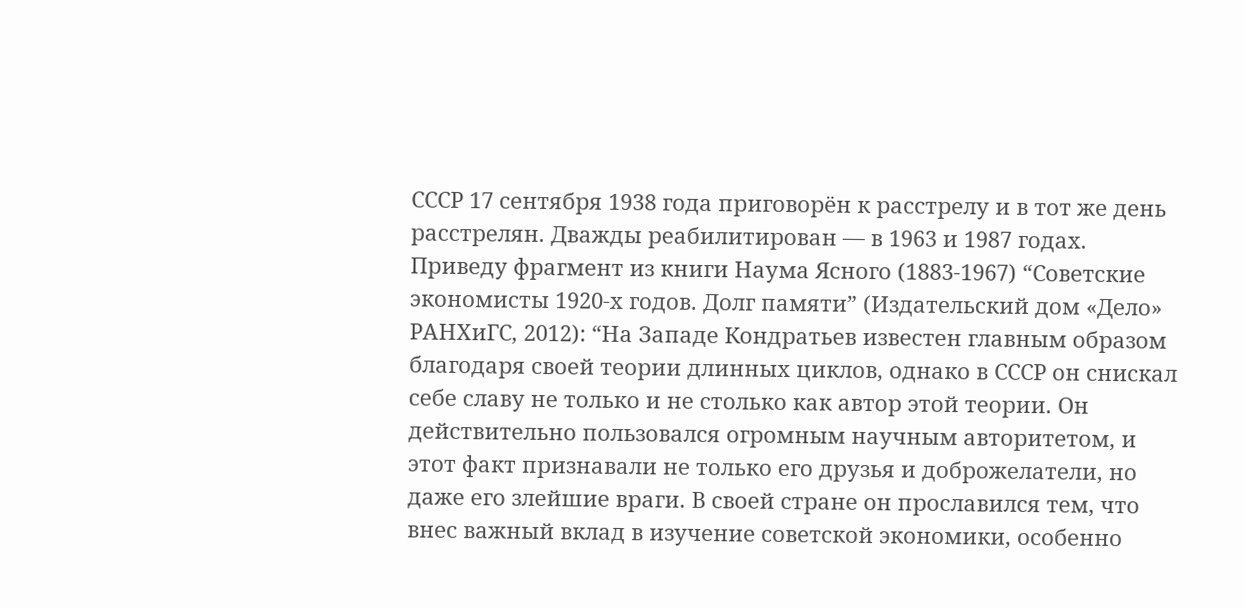СССР 17 сентября 1938 года приговорён к расстрелу и в тот же день расстрелян. Дважды реабилитирован — в 1963 и 1987 годах.
Приведу фрагмент из книги Наума Ясного (1883-1967) “Советские экономисты 1920-х годов. Долг памяти” (Издательский дом «Дело» РАНХиГС, 2012): “На Западе Кондратьев известен главным образом благодаря своей теории длинных циклов, однако в СССР он снискал себе славу не только и не столько как автор этой теории. Он действительно пользовался огромным научным авторитетом, и этот факт признавали не только его друзья и доброжелатели, но даже его злейшие враги. В своей стране он прославился тем, что внес важный вклад в изучение советской экономики, особенно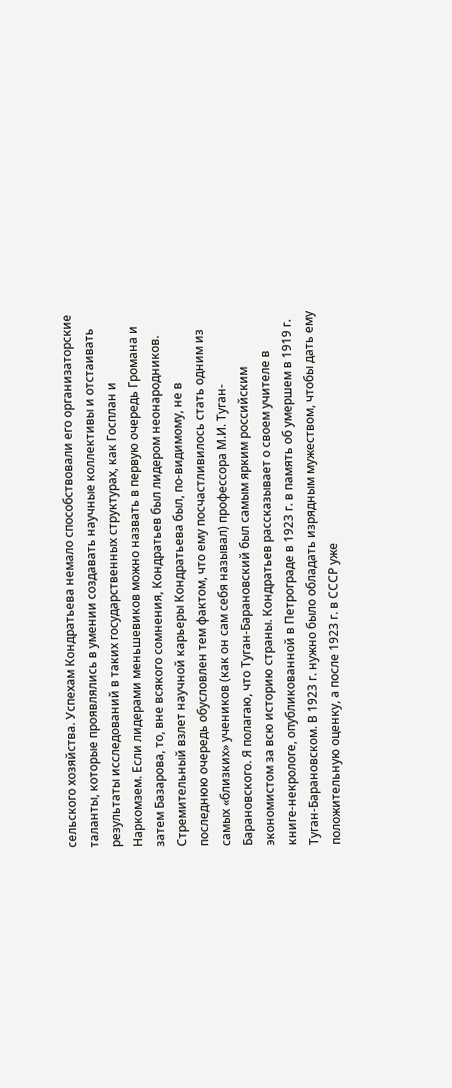сельского хозяйства. Успехам Кондратьева немало способствовали его организаторские таланты, которые проявлялись в умении создавать научные коллективы и отстаивать результаты исследований в таких государственных структурах, как Госплан и Наркомзем. Если лидерами меньшевиков можно назвать в первую очередь Громана и затем Базарова, то, вне всякого сомнения, Кондратьев был лидером неонародников.
Стремительный взлет научной карьеры Кондратьева был, по-видимому, не в последнюю очередь обусловлен тем фактом, что ему посчастливилось стать одним из самых «близких» учеников (как он сам себя называл) профессора М.И. Туган-Барановского. Я полагаю, что Туган-Барановский был самым ярким российским экономистом за всю историю страны. Кондратьев рассказывает о своем учителе в книге-некрологе, опубликованной в Петрограде в 1923 г. в память об умершем в 1919 г. Туган-Барановском. В 1923 г. нужно было обладать изрядным мужеством, чтобы дать ему положительную оценку, а после 1923 г. в СССР уже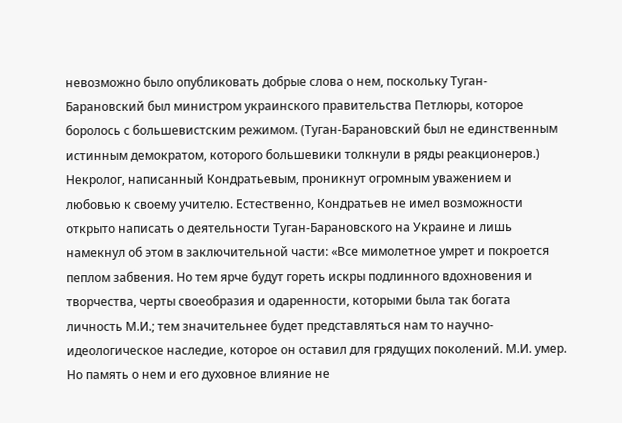невозможно было опубликовать добрые слова о нем, поскольку Туган-Барановский был министром украинского правительства Петлюры, которое боролось с большевистским режимом. (Туган-Барановский был не единственным истинным демократом, которого большевики толкнули в ряды реакционеров.)
Некролог, написанный Кондратьевым, проникнут огромным уважением и любовью к своему учителю. Естественно, Кондратьев не имел возможности открыто написать о деятельности Туган-Барановского на Украине и лишь намекнул об этом в заключительной части: «Все мимолетное умрет и покроется пеплом забвения. Но тем ярче будут гореть искры подлинного вдохновения и творчества, черты своеобразия и одаренности, которыми была так богата личность М.И.; тем значительнее будет представляться нам то научно-идеологическое наследие, которое он оставил для грядущих поколений. М.И. умер. Но память о нем и его духовное влияние не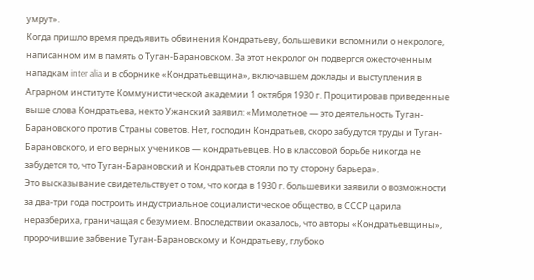умрут».
Когда пришло время предъявить обвинения Кондратьеву, большевики вспомнили о некрологе, написанном им в память о Туган-Барановском. За этот некролог он подвергся ожесточенным нападкам inter alia и в сборнике «Кондратьевщина», включавшем доклады и выступления в Аграрном институте Коммунистической академии 1 октября 1930 г. Процитировав приведенные выше слова Кондратьева, некто Ужанский заявил: «Мимолетное — это деятельность Туган-Барановского против Страны советов. Нет, господин Кондратьев, скоро забудутся труды и Туган-Барановского, и его верных учеников — кондратьевцев. Но в классовой борьбе никогда не забудется то, что Туган-Барановский и Кондратьев стояли по ту сторону барьера».
Это высказывание свидетельствует о том, что когда в 1930 г. большевики заявили о возможности за два-три года построить индустриальное социалистическое общество, в СССР царила неразбериха, граничащая с безумием. Впоследствии оказалось, что авторы «Кондратьевщины», пророчившие забвение Туган-Барановскому и Кондратьеву, глубоко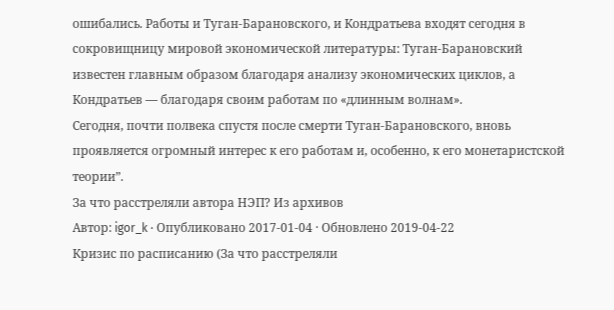ошибались. Работы и Туган-Барановского, и Кондратьева входят сегодня в сокровищницу мировой экономической литературы: Туган-Барановский известен главным образом благодаря анализу экономических циклов, а Кондратьев — благодаря своим работам по «длинным волнам».
Сегодня, почти полвека спустя после смерти Туган-Барановского, вновь проявляется огромный интерес к его работам и, особенно, к его монетаристской теории”.
За что расстреляли автора НЭП? Из архивов
Автор: igor_k · Опубликовано 2017-01-04 · Обновлено 2019-04-22
Кризис по расписанию (За что расстреляли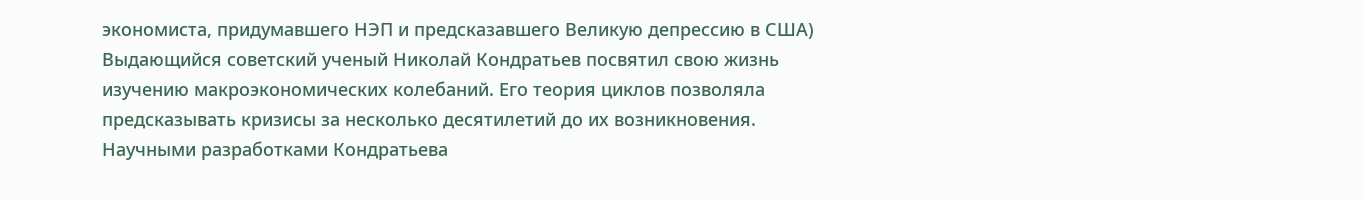экономиста, придумавшего НЭП и предсказавшего Великую депрессию в США)
Выдающийся советский ученый Николай Кондратьев посвятил свою жизнь изучению макроэкономических колебаний. Его теория циклов позволяла предсказывать кризисы за несколько десятилетий до их возникновения. Научными разработками Кондратьева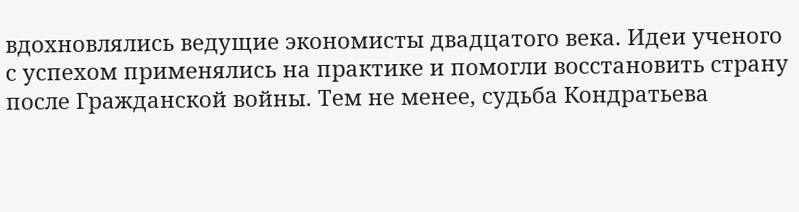вдохновлялись ведущие экономисты двадцатого века. Идеи ученого с успехом применялись на практике и помогли восстановить страну после Гражданской войны. Тем не менее, судьба Кондратьева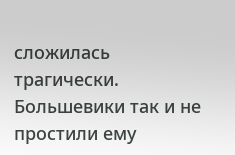сложилась трагически. Большевики так и не простили ему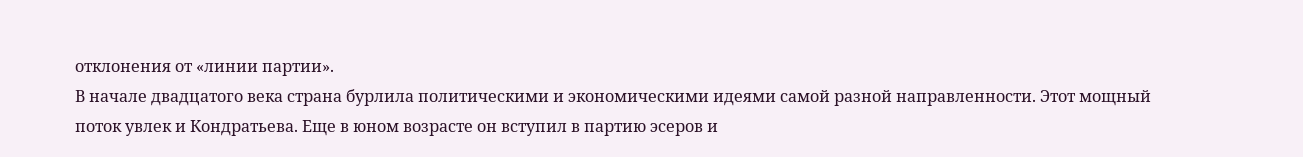отклонения от «линии партии».
В начале двадцатого века страна бурлила политическими и экономическими идеями самой разной направленности. Этот мощный поток увлек и Кондратьева. Еще в юном возрасте он вступил в партию эсеров и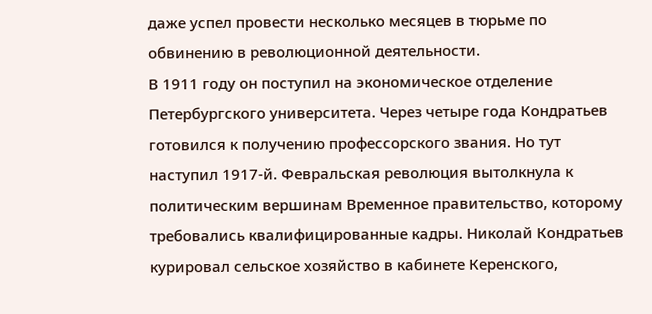даже успел провести несколько месяцев в тюрьме по обвинению в революционной деятельности.
В 1911 году он поступил на экономическое отделение Петербургского университета. Через четыре года Кондратьев готовился к получению профессорского звания. Но тут наступил 1917-й. Февральская революция вытолкнула к политическим вершинам Временное правительство, которому требовались квалифицированные кадры. Николай Кондратьев курировал сельское хозяйство в кабинете Керенского,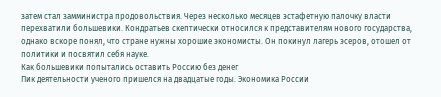затем стал замминистра продовольствия. Через несколько месяцев эстафетную палочку власти перехватили большевики. Кондратьев скептически относился к представителям нового государства, однако вскоре понял, что стране нужны хорошие экономисты. Он покинул лагерь эсеров, отошел от политики и посвятил себя науке.
Как большевики попытались оставить Россию без денег
Пик деятельности ученого пришелся на двадцатые годы. Экономика России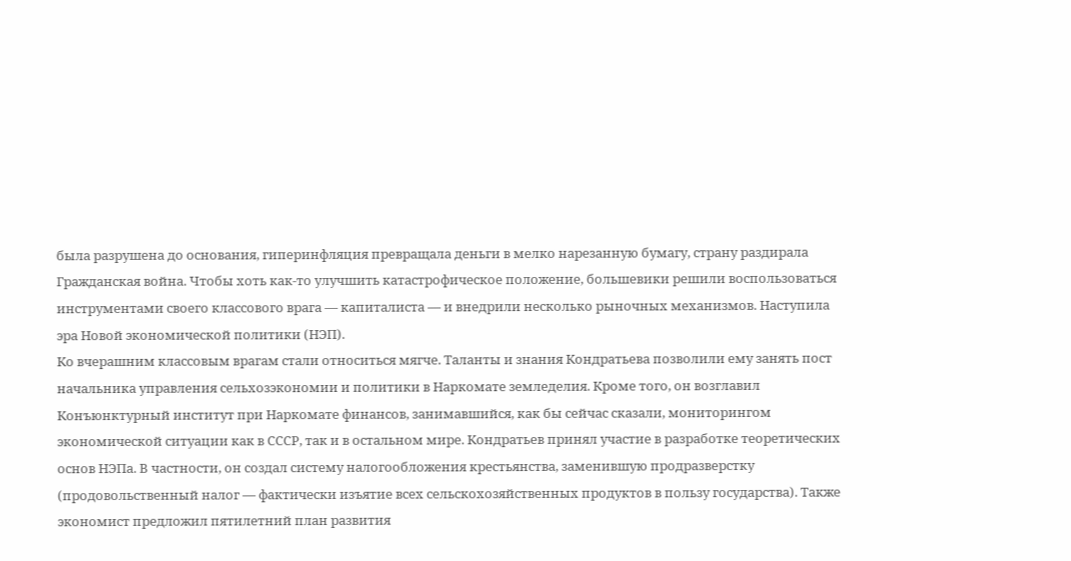была разрушена до основания, гиперинфляция превращала деньги в мелко нарезанную бумагу, страну раздирала Гражданская война. Чтобы хоть как-то улучшить катастрофическое положение, большевики решили воспользоваться инструментами своего классового врага — капиталиста — и внедрили несколько рыночных механизмов. Наступила эра Новой экономической политики (НЭП).
Ко вчерашним классовым врагам стали относиться мягче. Таланты и знания Кондратьева позволили ему занять пост начальника управления сельхозэкономии и политики в Наркомате земледелия. Кроме того, он возглавил Конъюнктурный институт при Наркомате финансов, занимавшийся, как бы сейчас сказали, мониторингом экономической ситуации как в СССР, так и в остальном мире. Кондратьев принял участие в разработке теоретических основ НЭПа. В частности, он создал систему налогообложения крестьянства, заменившую продразверстку (продовольственный налог — фактически изъятие всех сельскохозяйственных продуктов в пользу государства). Также экономист предложил пятилетний план развития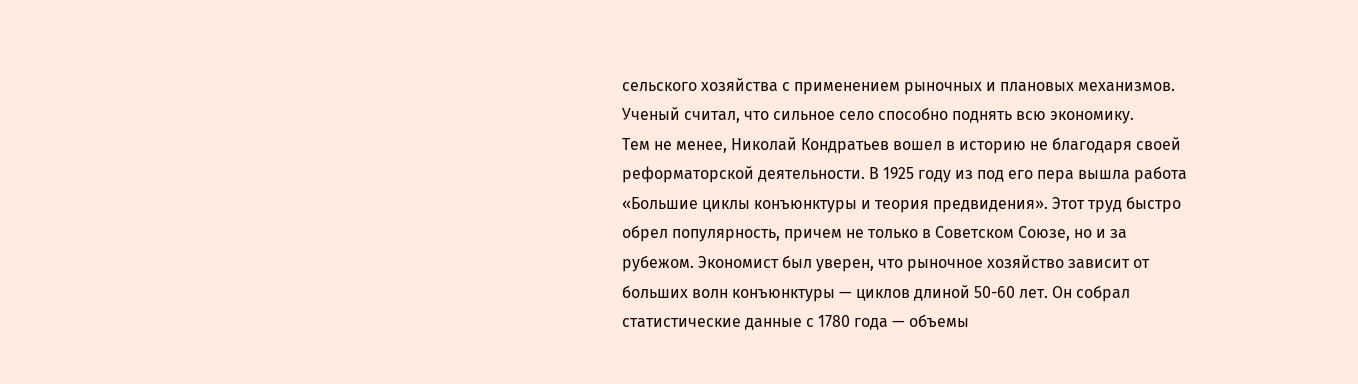сельского хозяйства с применением рыночных и плановых механизмов. Ученый считал, что сильное село способно поднять всю экономику.
Тем не менее, Николай Кондратьев вошел в историю не благодаря своей реформаторской деятельности. В 1925 году из под его пера вышла работа «Большие циклы конъюнктуры и теория предвидения». Этот труд быстро обрел популярность, причем не только в Советском Союзе, но и за рубежом. Экономист был уверен, что рыночное хозяйство зависит от больших волн конъюнктуры — циклов длиной 50-60 лет. Он собрал статистические данные с 1780 года — объемы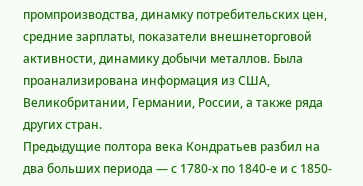промпроизводства, динамку потребительских цен, средние зарплаты, показатели внешнеторговой активности, динамику добычи металлов. Была проанализирована информация из США, Великобритании, Германии, России, а также ряда других стран.
Предыдущие полтора века Кондратьев разбил на два больших периода — с 1780-х по 1840-е и с 1850-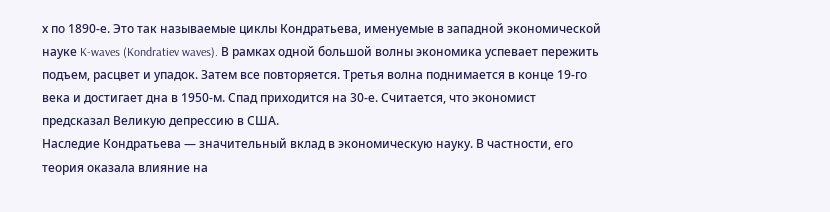х по 1890-е. Это так называемые циклы Кондратьева, именуемые в западной экономической науке K-waves (Kondratiev waves). В рамках одной большой волны экономика успевает пережить подъем, расцвет и упадок. Затем все повторяется. Третья волна поднимается в конце 19-го века и достигает дна в 1950-м. Спад приходится на 30-е. Считается, что экономист предсказал Великую депрессию в США.
Наследие Кондратьева — значительный вклад в экономическую науку. В частности, его теория оказала влияние на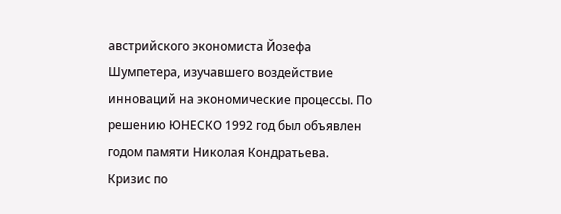австрийского экономиста Йозефа Шумпетера, изучавшего воздействие инноваций на экономические процессы. По решению ЮНЕСКО 1992 год был объявлен годом памяти Николая Кондратьева.
Кризис по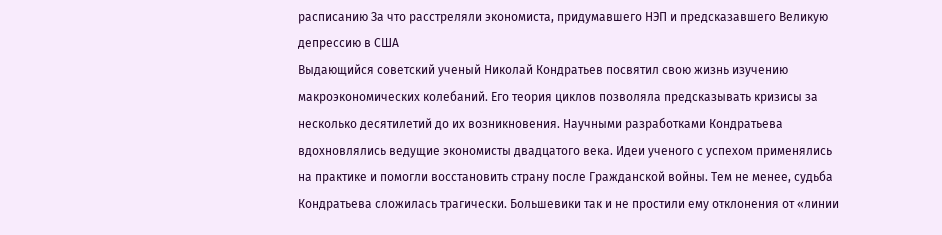расписанию За что расстреляли экономиста, придумавшего НЭП и предсказавшего Великую депрессию в США
Выдающийся советский ученый Николай Кондратьев посвятил свою жизнь изучению макроэкономических колебаний. Его теория циклов позволяла предсказывать кризисы за несколько десятилетий до их возникновения. Научными разработками Кондратьева вдохновлялись ведущие экономисты двадцатого века. Идеи ученого с успехом применялись на практике и помогли восстановить страну после Гражданской войны. Тем не менее, судьба Кондратьева сложилась трагически. Большевики так и не простили ему отклонения от «линии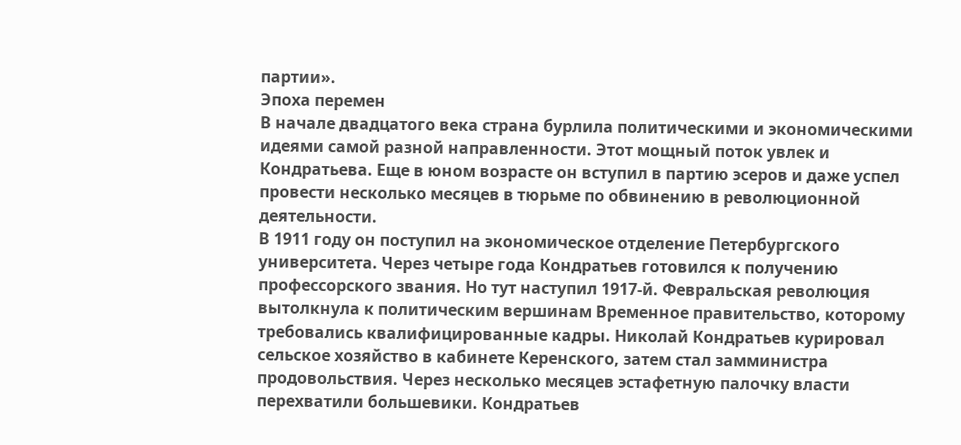партии».
Эпоха перемен
В начале двадцатого века страна бурлила политическими и экономическими идеями самой разной направленности. Этот мощный поток увлек и Кондратьева. Еще в юном возрасте он вступил в партию эсеров и даже успел провести несколько месяцев в тюрьме по обвинению в революционной деятельности.
В 1911 году он поступил на экономическое отделение Петербургского университета. Через четыре года Кондратьев готовился к получению профессорского звания. Но тут наступил 1917-й. Февральская революция вытолкнула к политическим вершинам Временное правительство, которому требовались квалифицированные кадры. Николай Кондратьев курировал сельское хозяйство в кабинете Керенского, затем стал замминистра продовольствия. Через несколько месяцев эстафетную палочку власти перехватили большевики. Кондратьев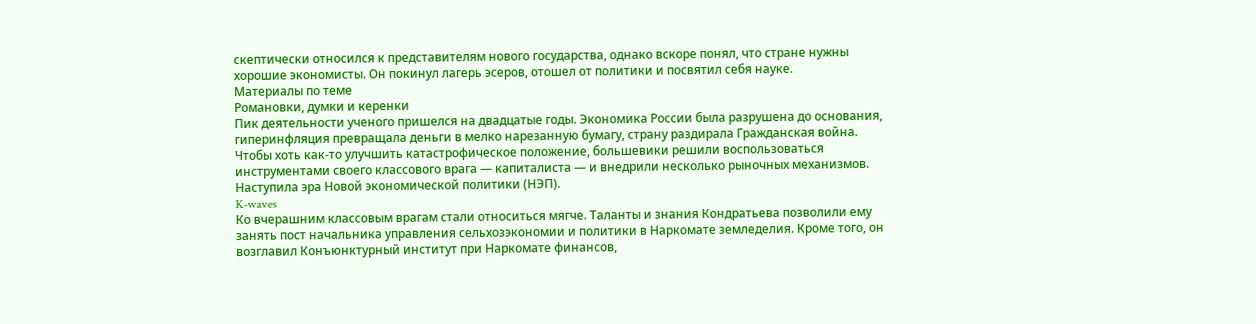скептически относился к представителям нового государства, однако вскоре понял, что стране нужны хорошие экономисты. Он покинул лагерь эсеров, отошел от политики и посвятил себя науке.
Материалы по теме
Романовки, думки и керенки
Пик деятельности ученого пришелся на двадцатые годы. Экономика России была разрушена до основания, гиперинфляция превращала деньги в мелко нарезанную бумагу, страну раздирала Гражданская война. Чтобы хоть как-то улучшить катастрофическое положение, большевики решили воспользоваться инструментами своего классового врага — капиталиста — и внедрили несколько рыночных механизмов. Наступила эра Новой экономической политики (НЭП).
K-waves
Ко вчерашним классовым врагам стали относиться мягче. Таланты и знания Кондратьева позволили ему занять пост начальника управления сельхозэкономии и политики в Наркомате земледелия. Кроме того, он возглавил Конъюнктурный институт при Наркомате финансов,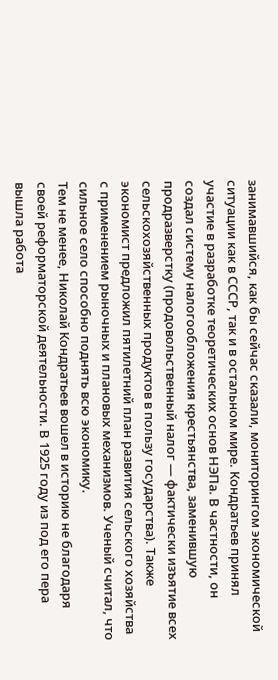занимавшийся, как бы сейчас сказали, мониторингом экономической ситуации как в СССР, так и в остальном мире. Кондратьев принял участие в разработке теоретических основ НЭПа. В частности, он создал систему налогообложения крестьянства, заменившую продразверстку (продовольственный налог — фактически изъятие всех сельскохозяйственных продуктов в пользу государства). Также экономист предложил пятилетний план развития сельского хозяйства с применением рыночных и плановых механизмов. Ученый считал, что сильное село способно поднять всю экономику.
Тем не менее, Николай Кондратьев вошел в историю не благодаря своей реформаторской деятельности. В 1925 году из под его пера вышла работа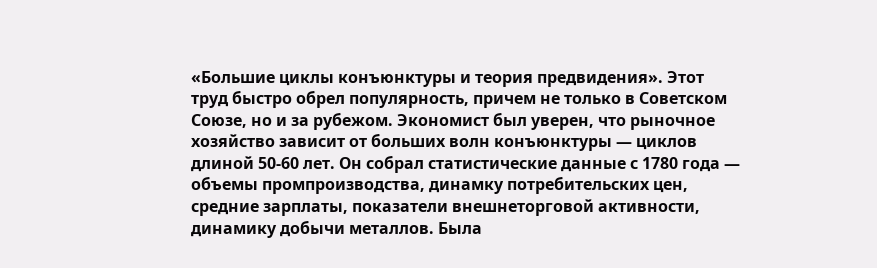«Большие циклы конъюнктуры и теория предвидения». Этот труд быстро обрел популярность, причем не только в Советском Союзе, но и за рубежом. Экономист был уверен, что рыночное хозяйство зависит от больших волн конъюнктуры — циклов длиной 50-60 лет. Он собрал статистические данные с 1780 года — объемы промпроизводства, динамку потребительских цен, средние зарплаты, показатели внешнеторговой активности, динамику добычи металлов. Была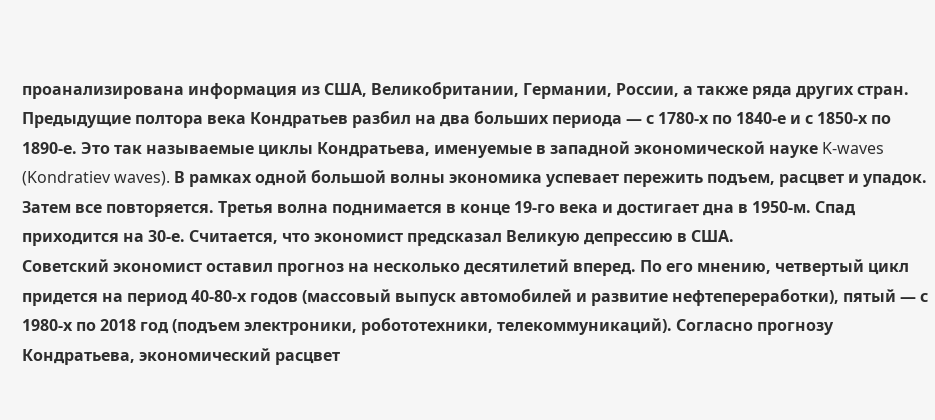проанализирована информация из США, Великобритании, Германии, России, а также ряда других стран.
Предыдущие полтора века Кондратьев разбил на два больших периода — с 1780-х по 1840-е и с 1850-х по 1890-е. Это так называемые циклы Кондратьева, именуемые в западной экономической науке K-waves (Kondratiev waves). В рамках одной большой волны экономика успевает пережить подъем, расцвет и упадок. Затем все повторяется. Третья волна поднимается в конце 19-го века и достигает дна в 1950-м. Спад приходится на 30-е. Считается, что экономист предсказал Великую депрессию в США.
Советский экономист оставил прогноз на несколько десятилетий вперед. По его мнению, четвертый цикл придется на период 40-80-х годов (массовый выпуск автомобилей и развитие нефтепереработки), пятый — с 1980-х по 2018 год (подъем электроники, робототехники, телекоммуникаций). Согласно прогнозу Кондратьева, экономический расцвет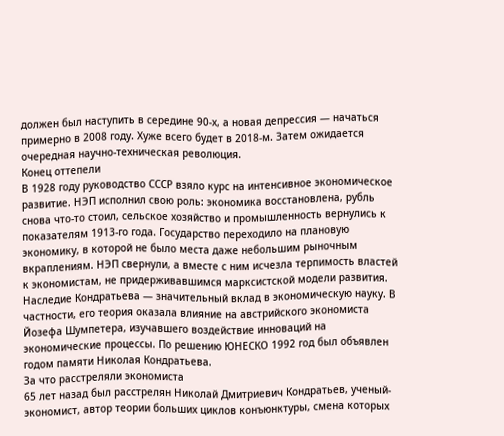должен был наступить в середине 90-х, а новая депрессия — начаться примерно в 2008 году. Хуже всего будет в 2018-м. Затем ожидается очередная научно-техническая революция.
Конец оттепели
В 1928 году руководство СССР взяло курс на интенсивное экономическое развитие. НЭП исполнил свою роль: экономика восстановлена, рубль снова что-то стоил, сельское хозяйство и промышленность вернулись к показателям 1913-го года. Государство переходило на плановую экономику, в которой не было места даже небольшим рыночным вкраплениям. НЭП свернули, а вместе с ним исчезла терпимость властей к экономистам, не придерживавшимся марксистской модели развития.
Наследие Кондратьева — значительный вклад в экономическую науку. В частности, его теория оказала влияние на австрийского экономиста Йозефа Шумпетера, изучавшего воздействие инноваций на экономические процессы. По решению ЮНЕСКО 1992 год был объявлен годом памяти Николая Кондратьева.
За что расстреляли экономиста
65 лет назад был расстрелян Николай Дмитриевич Кондратьев, ученый-экономист, автор теории больших циклов конъюнктуры, смена которых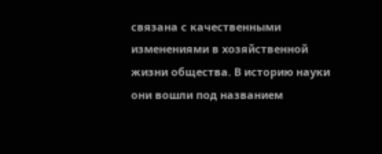связана с качественными изменениями в хозяйственной жизни общества. В историю науки они вошли под названием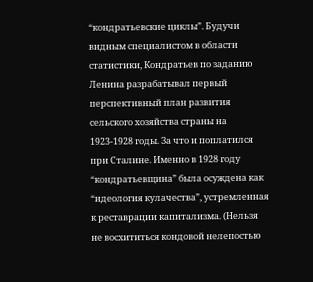“кондратьевские циклы”. Будучи видным специалистом в области статистики, Кондратьев по заданию Ленина разрабатывал первый перспективный план развития сельского хозяйства страны на 1923-1928 годы. За что и поплатился при Сталине. Именно в 1928 году “кондратьевщина” была осуждена как “идеология кулачества”, устремленная к реставрации капитализма. (Нельзя не восхититься кондовой нелепостью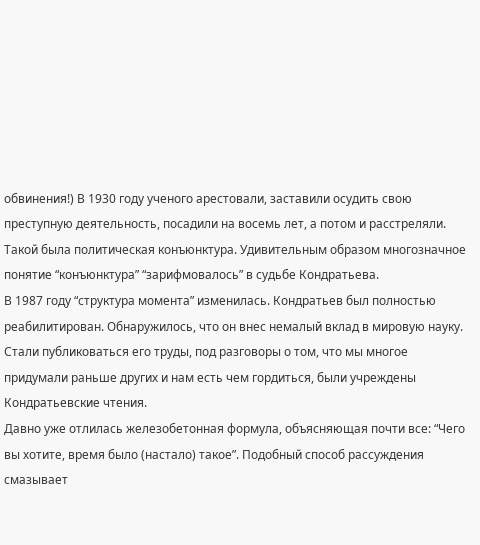обвинения!) В 1930 году ученого арестовали, заставили осудить свою преступную деятельность, посадили на восемь лет, а потом и расстреляли. Такой была политическая конъюнктура. Удивительным образом многозначное понятие “конъюнктура” “зарифмовалось” в судьбе Кондратьева.
В 1987 году “структура момента” изменилась. Кондратьев был полностью реабилитирован. Обнаружилось, что он внес немалый вклад в мировую науку. Стали публиковаться его труды, под разговоры о том, что мы многое придумали раньше других и нам есть чем гордиться, были учреждены Кондратьевские чтения.
Давно уже отлилась железобетонная формула, объясняющая почти все: “Чего вы хотите, время было (настало) такое”. Подобный способ рассуждения смазывает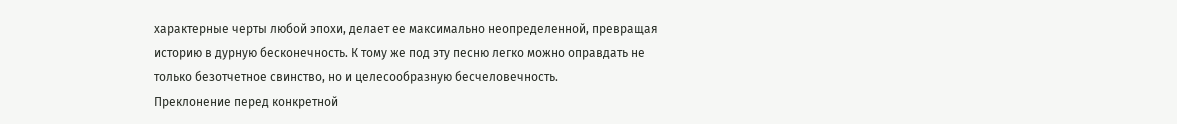характерные черты любой эпохи, делает ее максимально неопределенной, превращая историю в дурную бесконечность. К тому же под эту песню легко можно оправдать не только безотчетное свинство, но и целесообразную бесчеловечность.
Преклонение перед конкретной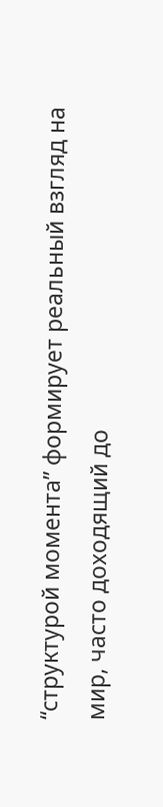“структурой момента” формирует реальный взгляд на мир, часто доходящий до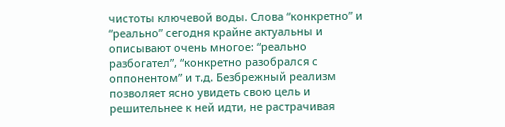чистоты ключевой воды. Слова “конкретно” и “реально” сегодня крайне актуальны и описывают очень многое: “реально разбогател”, “конкретно разобрался с оппонентом” и т.д. Безбрежный реализм позволяет ясно увидеть свою цель и решительнее к ней идти, не растрачивая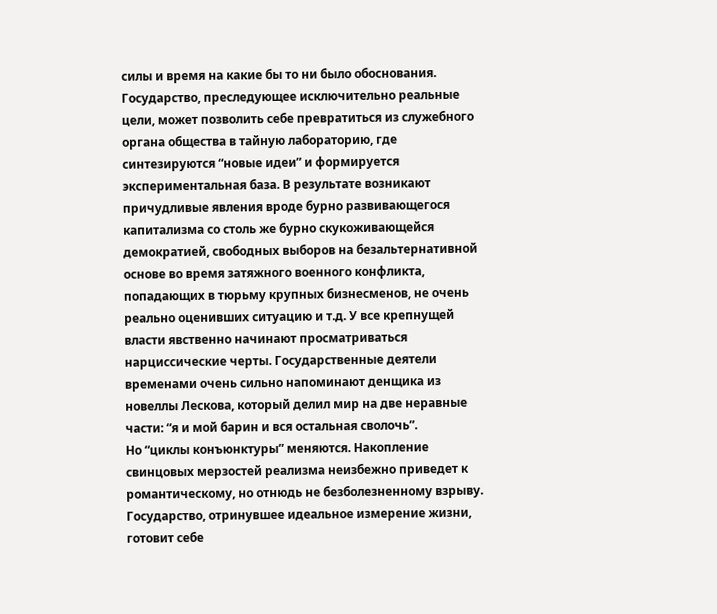силы и время на какие бы то ни было обоснования.
Государство, преследующее исключительно реальные цели, может позволить себе превратиться из служебного органа общества в тайную лабораторию, где синтезируются “новые идеи” и формируется экспериментальная база. В результате возникают причудливые явления вроде бурно развивающегося капитализма со столь же бурно скукоживающейся демократией, свободных выборов на безальтернативной основе во время затяжного военного конфликта, попадающих в тюрьму крупных бизнесменов, не очень реально оценивших ситуацию и т.д. У все крепнущей власти явственно начинают просматриваться нарциссические черты. Государственные деятели временами очень сильно напоминают денщика из новеллы Лескова, который делил мир на две неравные части: “я и мой барин и вся остальная сволочь”.
Но “циклы конъюнктуры” меняются. Накопление свинцовых мерзостей реализма неизбежно приведет к романтическому, но отнюдь не безболезненному взрыву. Государство, отринувшее идеальное измерение жизни, готовит себе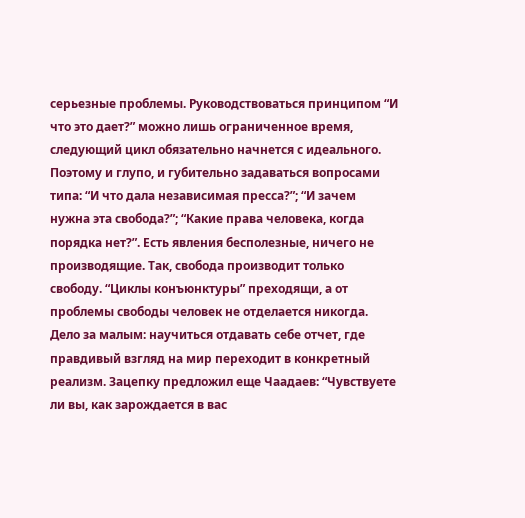серьезные проблемы. Руководствоваться принципом “И что это дает?” можно лишь ограниченное время, следующий цикл обязательно начнется с идеального. Поэтому и глупо, и губительно задаваться вопросами типа: “И что дала независимая пресса?”; “И зачем нужна эта свобода?”; “Какие права человека, когда порядка нет?”. Есть явления бесполезные, ничего не производящие. Так, свобода производит только свободу. “Циклы конъюнктуры” преходящи, а от проблемы свободы человек не отделается никогда.
Дело за малым: научиться отдавать себе отчет, где правдивый взгляд на мир переходит в конкретный реализм. Зацепку предложил еще Чаадаев: “Чувствуете ли вы, как зарождается в вас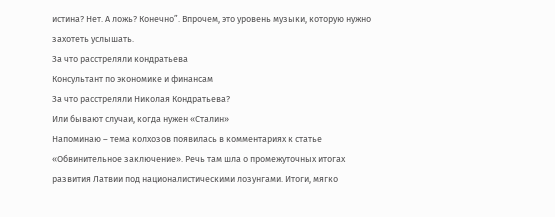истина? Нет. А ложь? Конечно”. Впрочем, это уровень музыки, которую нужно захотеть услышать.
За что расстреляли кондратьева
Консультант по экономике и финансам
За что расстреляли Николая Кондратьева?
Или бывают случаи, когда нужен «Сталин»
Напоминаю – тема колхозов появилась в комментариях к статье «Обвинительное заключение». Речь там шла о промежуточных итогах развития Латвии под националистическими лозунгами. Итоги, мягко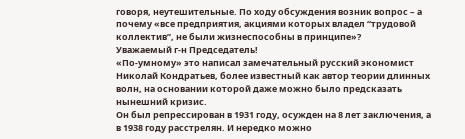говоря, неутешительные. По ходу обсуждения возник вопрос – а почему «все предприятия, акциями которых владел “трудовой коллектив”, не были жизнеспособны в принципе»?
Уважаемый г-н Председатель!
«По-умному» это написал замечательный русский экономист Николай Кондратьев, более известный как автор теории длинных волн, на основании которой даже можно было предсказать нынешний кризис.
Он был репрессирован в 1931 году, осужден на 8 лет заключения, а в 1938 году расстрелян. И нередко можно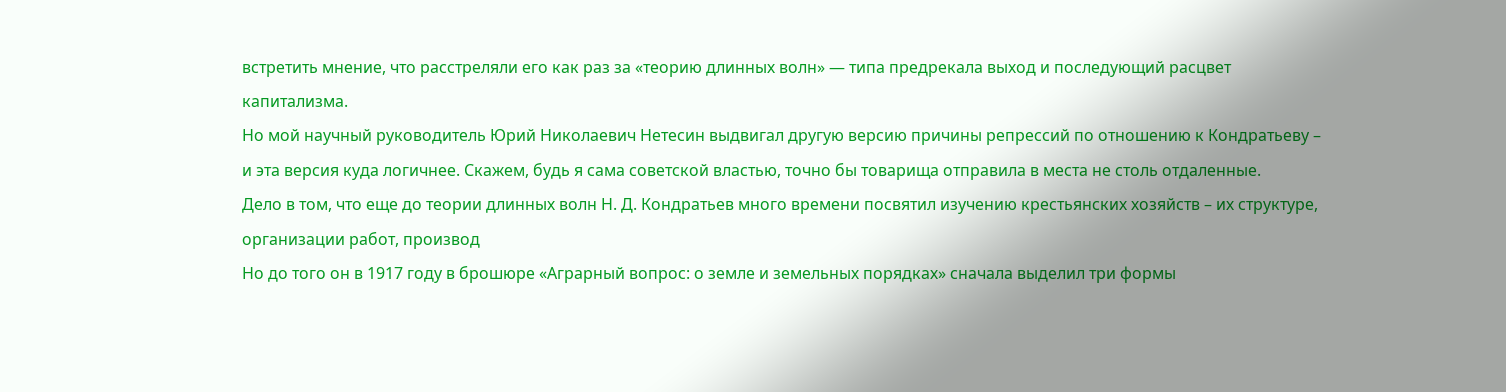встретить мнение, что расстреляли его как раз за «теорию длинных волн» — типа предрекала выход и последующий расцвет капитализма.
Но мой научный руководитель Юрий Николаевич Нетесин выдвигал другую версию причины репрессий по отношению к Кондратьеву – и эта версия куда логичнее. Скажем, будь я сама советской властью, точно бы товарища отправила в места не столь отдаленные.
Дело в том, что еще до теории длинных волн Н. Д. Кондратьев много времени посвятил изучению крестьянских хозяйств – их структуре, организации работ, производ
Но до того он в 1917 году в брошюре «Аграрный вопрос: о земле и земельных порядках» сначала выделил три формы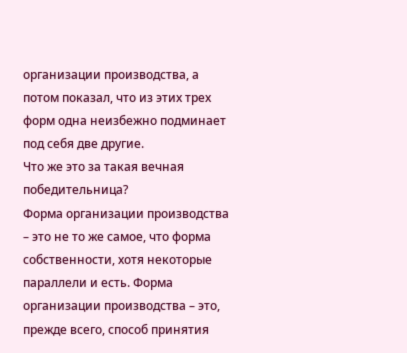организации производства, а потом показал, что из этих трех форм одна неизбежно подминает под себя две другие.
Что же это за такая вечная победительница?
Форма организации производства – это не то же самое, что форма собственности, хотя некоторые параллели и есть. Форма организации производства – это, прежде всего, способ принятия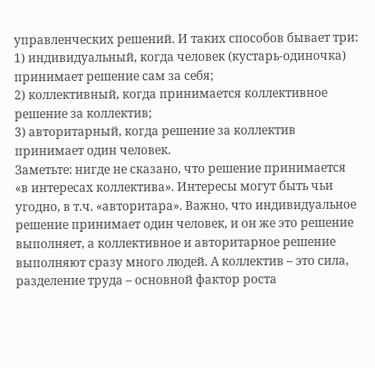управленческих решений. И таких способов бывает три:
1) индивидуальный, когда человек (кустарь-одиночка) принимает решение сам за себя;
2) коллективный, когда принимается коллективное решение за коллектив;
3) авторитарный, когда решение за коллектив принимает один человек.
Заметьте: нигде не сказано, что решение принимается «в интересах коллектива». Интересы могут быть чьи угодно, в т.ч. «авторитара». Важно, что индивидуальное решение принимает один человек, и он же это решение выполняет, а коллективное и авторитарное решение выполняют сразу много людей. А коллектив – это сила, разделение труда – основной фактор роста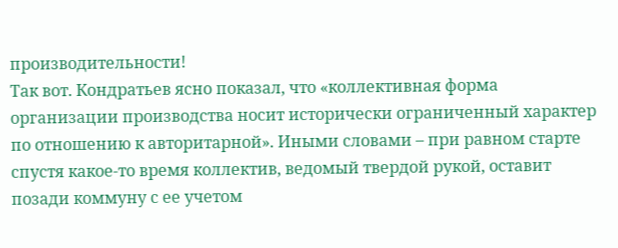производительности!
Так вот. Кондратьев ясно показал, что «коллективная форма организации производства носит исторически ограниченный характер по отношению к авторитарной». Иными словами – при равном старте спустя какое-то время коллектив, ведомый твердой рукой, оставит позади коммуну с ее учетом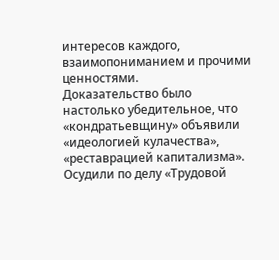интересов каждого, взаимопониманием и прочими ценностями.
Доказательство было настолько убедительное, что «кондратьевщину» объявили «идеологией кулачества», «реставрацией капитализма». Осудили по делу «Трудовой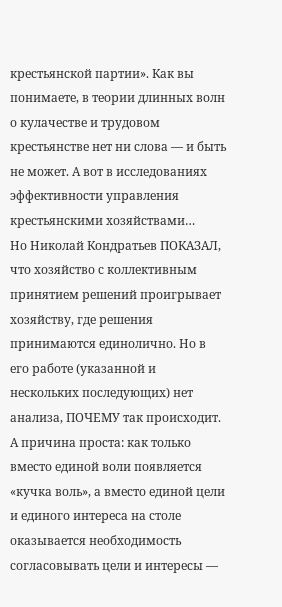крестьянской партии». Как вы понимаете, в теории длинных волн о кулачестве и трудовом крестьянстве нет ни слова — и быть не может. А вот в исследованиях эффективности управления крестьянскими хозяйствами…
Но Николай Кондратьев ПОКАЗАЛ, что хозяйство с коллективным принятием решений проигрывает хозяйству, где решения принимаются единолично. Но в его работе (указанной и нескольких последующих) нет анализа, ПОЧЕМУ так происходит. А причина проста: как только вместо единой воли появляется «кучка воль», а вместо единой цели и единого интереса на столе оказывается необходимость согласовывать цели и интересы —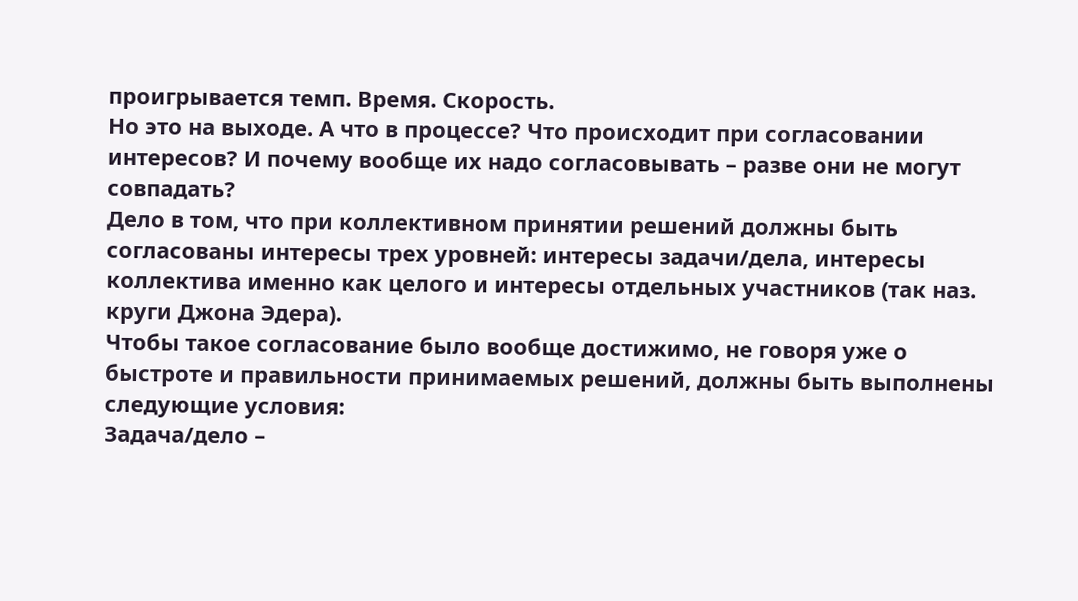проигрывается темп. Время. Скорость.
Но это на выходе. А что в процессе? Что происходит при согласовании интересов? И почему вообще их надо согласовывать – разве они не могут совпадать?
Дело в том, что при коллективном принятии решений должны быть согласованы интересы трех уровней: интересы задачи/дела, интересы коллектива именно как целого и интересы отдельных участников (так наз. круги Джона Эдера).
Чтобы такое согласование было вообще достижимо, не говоря уже о быстроте и правильности принимаемых решений, должны быть выполнены следующие условия:
Задача/дело –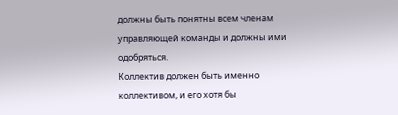должны быть понятны всем членам управляющей команды и должны ими одобряться.
Коллектив должен быть именно коллективом, и его хотя бы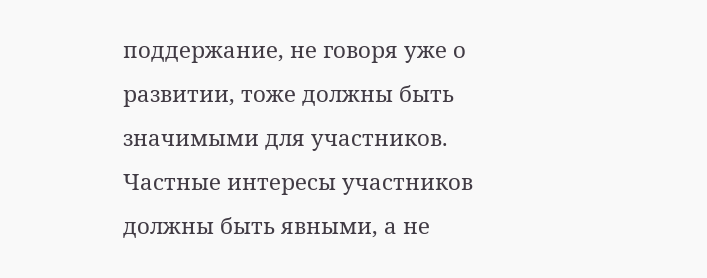поддержание, не говоря уже о развитии, тоже должны быть значимыми для участников.
Частные интересы участников должны быть явными, а не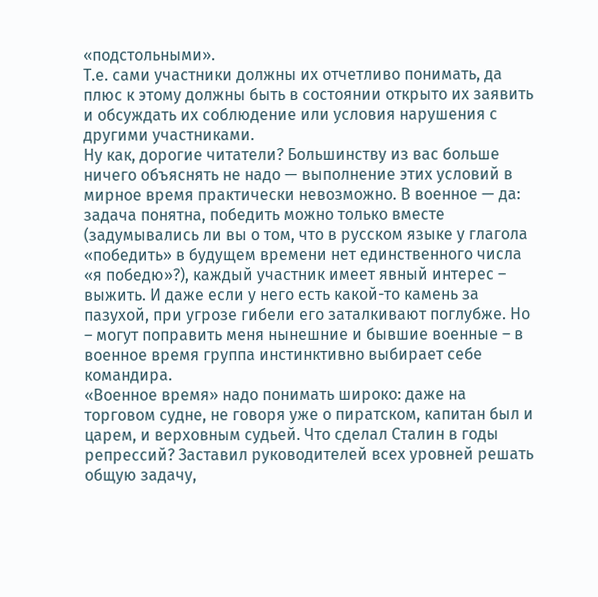«подстольными».
Т.е. сами участники должны их отчетливо понимать, да плюс к этому должны быть в состоянии открыто их заявить и обсуждать их соблюдение или условия нарушения с другими участниками.
Ну как, дорогие читатели? Большинству из вас больше ничего объяснять не надо — выполнение этих условий в мирное время практически невозможно. В военное — да: задача понятна, победить можно только вместе (задумывались ли вы о том, что в русском языке у глагола «победить» в будущем времени нет единственного числа «я победю»?), каждый участник имеет явный интерес – выжить. И даже если у него есть какой-то камень за пазухой, при угрозе гибели его заталкивают поглубже. Но – могут поправить меня нынешние и бывшие военные – в военное время группа инстинктивно выбирает себе командира.
«Военное время» надо понимать широко: даже на торговом судне, не говоря уже о пиратском, капитан был и царем, и верховным судьей. Что сделал Сталин в годы репрессий? Заставил руководителей всех уровней решать общую задачу,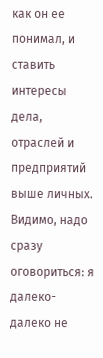как он ее понимал, и ставить интересы дела, отраслей и предприятий выше личных.
Видимо, надо сразу оговориться: я далеко-далеко не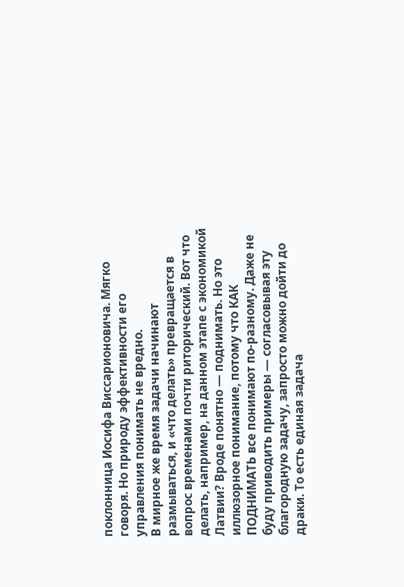поклонница Иосифа Виссарионовича. Мягко говоря. Но природу эффективности его управления понимать не вредно.
В мирное же время задачи начинают размываться, и «что делать» превращается в вопрос временами почти риторический. Вот что делать, например, на данном этапе с экономикой Латвии? Вроде понятно — поднимать. Но это иллюзорное понимание, потому что КАК ПОДНИМАТЬ все понимают по-разному. Даже не буду приводить примеры — согласовывая эту благородную задачу, запросто можно дойти до драки. То есть единая задача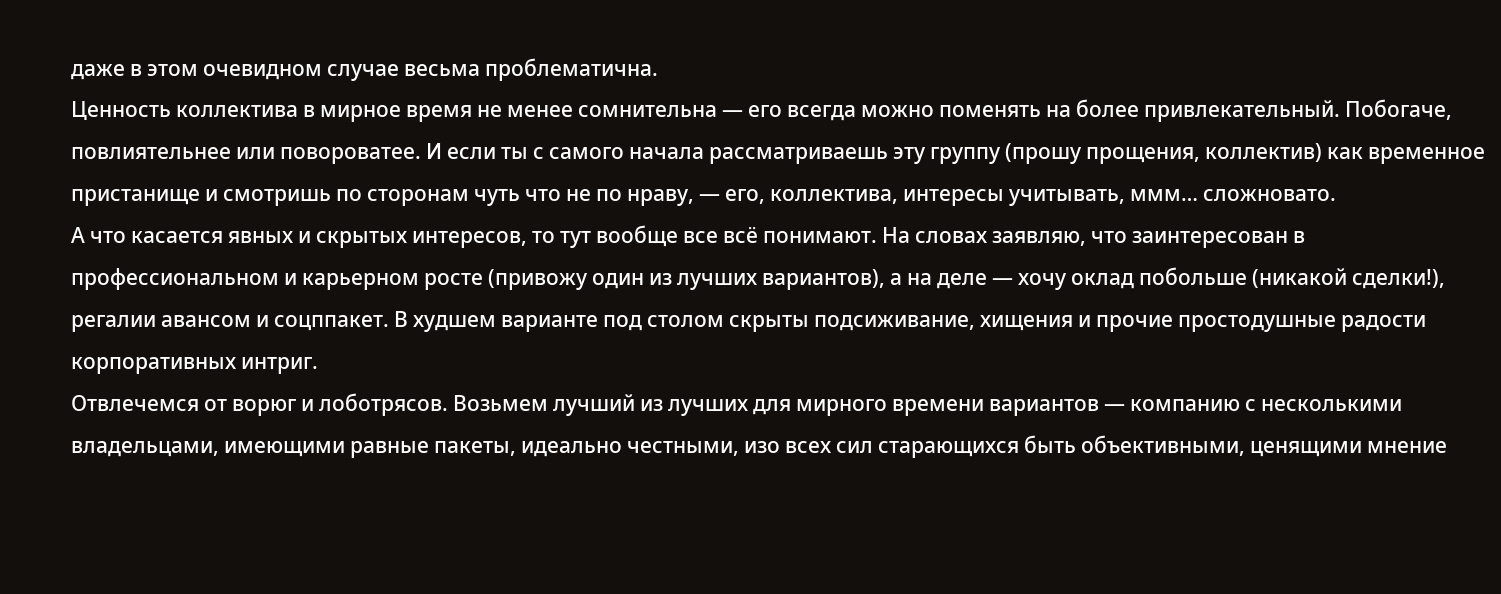даже в этом очевидном случае весьма проблематична.
Ценность коллектива в мирное время не менее сомнительна — его всегда можно поменять на более привлекательный. Побогаче, повлиятельнее или повороватее. И если ты с самого начала рассматриваешь эту группу (прошу прощения, коллектив) как временное пристанище и смотришь по сторонам чуть что не по нраву, — его, коллектива, интересы учитывать, ммм… сложновато.
А что касается явных и скрытых интересов, то тут вообще все всё понимают. На словах заявляю, что заинтересован в профессиональном и карьерном росте (привожу один из лучших вариантов), а на деле — хочу оклад побольше (никакой сделки!), регалии авансом и соцппакет. В худшем варианте под столом скрыты подсиживание, хищения и прочие простодушные радости корпоративных интриг.
Отвлечемся от ворюг и лоботрясов. Возьмем лучший из лучших для мирного времени вариантов — компанию с несколькими владельцами, имеющими равные пакеты, идеально честными, изо всех сил старающихся быть объективными, ценящими мнение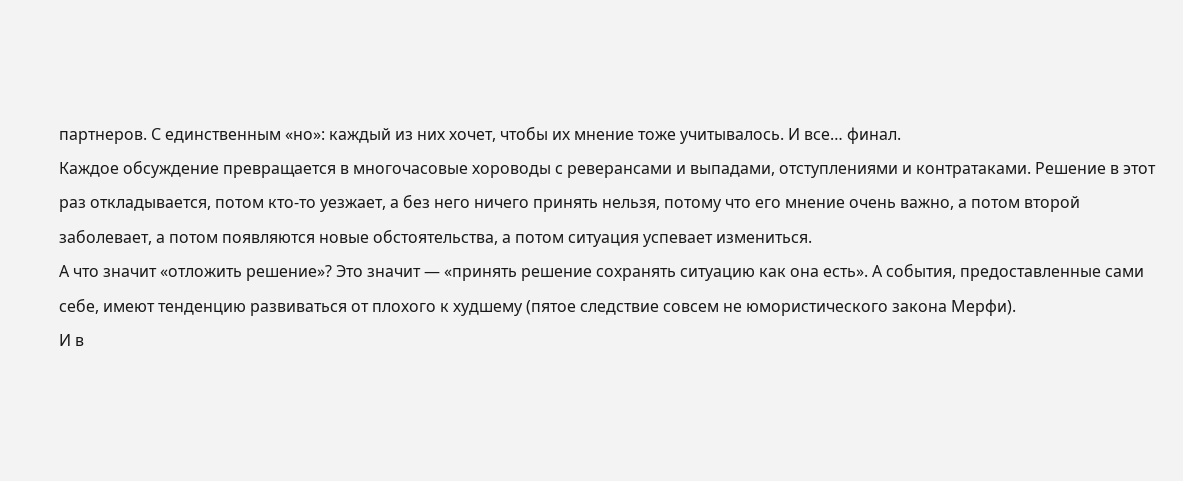партнеров. С единственным «но»: каждый из них хочет, чтобы их мнение тоже учитывалось. И все… финал.
Каждое обсуждение превращается в многочасовые хороводы с реверансами и выпадами, отступлениями и контратаками. Решение в этот раз откладывается, потом кто-то уезжает, а без него ничего принять нельзя, потому что его мнение очень важно, а потом второй заболевает, а потом появляются новые обстоятельства, а потом ситуация успевает измениться.
А что значит «отложить решение»? Это значит — «принять решение сохранять ситуацию как она есть». А события, предоставленные сами себе, имеют тенденцию развиваться от плохого к худшему (пятое следствие совсем не юмористического закона Мерфи).
И в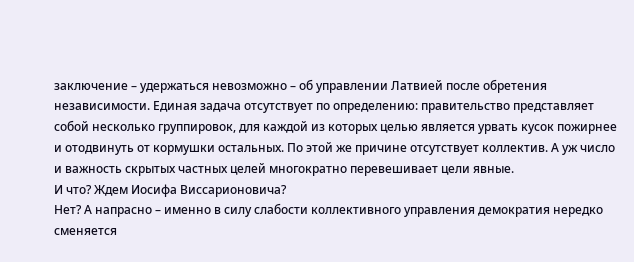заключение – удержаться невозможно – об управлении Латвией после обретения независимости. Единая задача отсутствует по определению: правительство представляет собой несколько группировок, для каждой из которых целью является урвать кусок пожирнее и отодвинуть от кормушки остальных. По этой же причине отсутствует коллектив. А уж число и важность скрытых частных целей многократно перевешивает цели явные.
И что? Ждем Иосифа Виссарионовича?
Нет? А напрасно – именно в силу слабости коллективного управления демократия нередко сменяется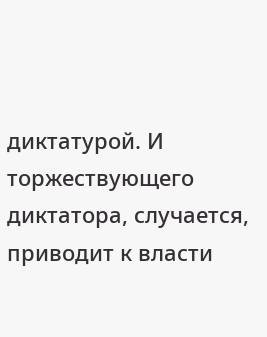диктатурой. И торжествующего диктатора, случается, приводит к власти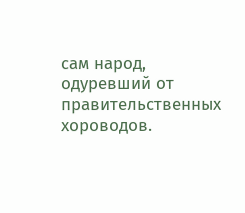сам народ, одуревший от правительственных хороводов.